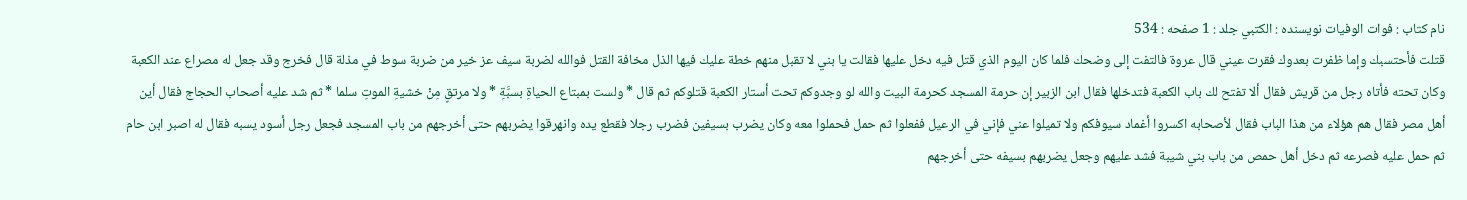نام کتاب : فوات الوفيات نویسنده : الكتبي جلد : 1 صفحه : 534
قتلت فأحتسبك وإما ظفرت بعدوك فقرت عيني قال عروة فالتفت إلى وضحك فلما كان اليوم الذي قتل فيه دخل عليها فقالت يا بني لا تقبل منهم خطة عليك فيها الذل مخافة القتل فوالله لضربة سيف عز خير من ضربة سوط في مذلة قال فخرج وقد جعل له مصراع عند الكعبة وكان تحته فأتاه رجل من قريش فقال ألا تفتح لك باب الكعبة فتدخلها فقال ابن الزبير إن حرمة المسجد كحرمة البيت والله لو وجدوكم تحت أستار الكعبة قتلوكم ثم قال * ولست بمبتاع الحياةِ بسبَّةِ * ولا مرتقٍ مِنْ خشيةِ الموتِ سلما * ثم شد عليه أصحاب الحجاج فقال أين أهل مصر فقال هم هؤلاء من هذا الباب فقال لأصحابه اكسروا أغماد سيوفكم ولا تميلوا عني فإني في الرعيل ففعلوا ثم حمل فحملوا معه وكان يضرب بسيفين فضرب رجلا فقطع يده وانهرقوا يضربهم حتى أخرجهم من باب المسجد فجعل رجل أسود يسبه فقال له اصبر ابن حام ثم حمل عليه فصرعه ثم دخل أهل حمص من باب بني شيبة فشد عليهم وجعل يضربهم بسيفه حتى أخرجهم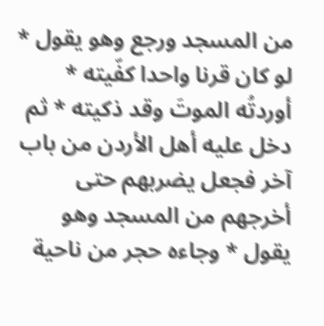من المسجد ورجع وهو يقول * لو كان قرنا واحدا كفّيته * أوردتُه الموتَ وقد ذكيته * ثم دخل عليه أهل الأردن من باب آخر فجعل يضربهم حتى أخرجهم من المسجد وهو يقول * وجاءه حجر من ناحية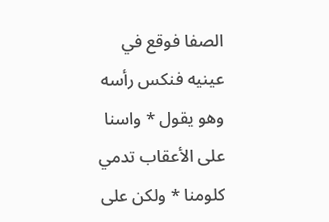الصفا فوقع في عينيه فنكس رأسه وهو يقول * واسنا على الأعقاب تدمي كلومنا * ولكن على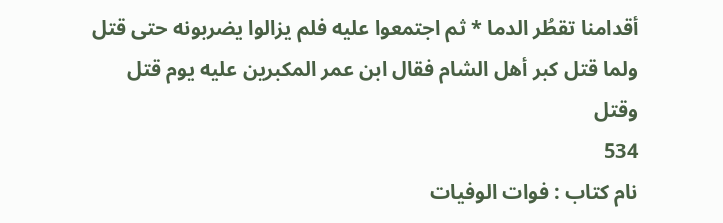أقدامنا تقطُر الدما * ثم اجتمعوا عليه فلم يزالوا يضربونه حتى قتل ولما قتل كبر أهل الشام فقال ابن عمر المكبرين عليه يوم قتل وقتل
534
نام کتاب : فوات الوفيات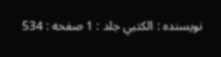نویسنده : الكتبي جلد : 1 صفحه : 534